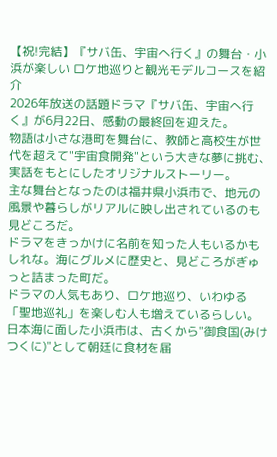【祝!完結】『サバ缶、宇宙へ行く』の舞台・小浜が楽しい ロケ地巡りと観光モデルコースを紹介
2026年放送の話題ドラマ『サバ缶、宇宙へ行く』が6月22日、感動の最終回を迎えた。
物語は小さな港町を舞台に、教師と高校生が世代を超えて"宇宙食開発"という大きな夢に挑む、実話をもとにしたオリジナルストーリー。
主な舞台となったのは福井県小浜市で、地元の風景や暮らしがリアルに映し出されているのも見どころだ。
ドラマをきっかけに名前を知った人もいるかもしれな。海にグルメに歴史と、見どころがぎゅっと詰まった町だ。
ドラマの人気もあり、ロケ地巡り、いわゆる「聖地巡礼」を楽しむ人も増えているらしい。
日本海に面した小浜市は、古くから"御食国(みけつくに)"として朝廷に食材を届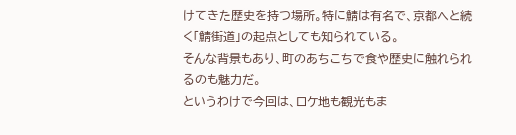けてきた歴史を持つ場所。特に鯖は有名で、京都へと続く「鯖街道」の起点としても知られている。
そんな背景もあり、町のあちこちで食や歴史に触れられるのも魅力だ。
というわけで今回は、ロケ地も観光もま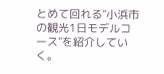とめて回れる"小浜市の観光1日モデルコース"を紹介していく。